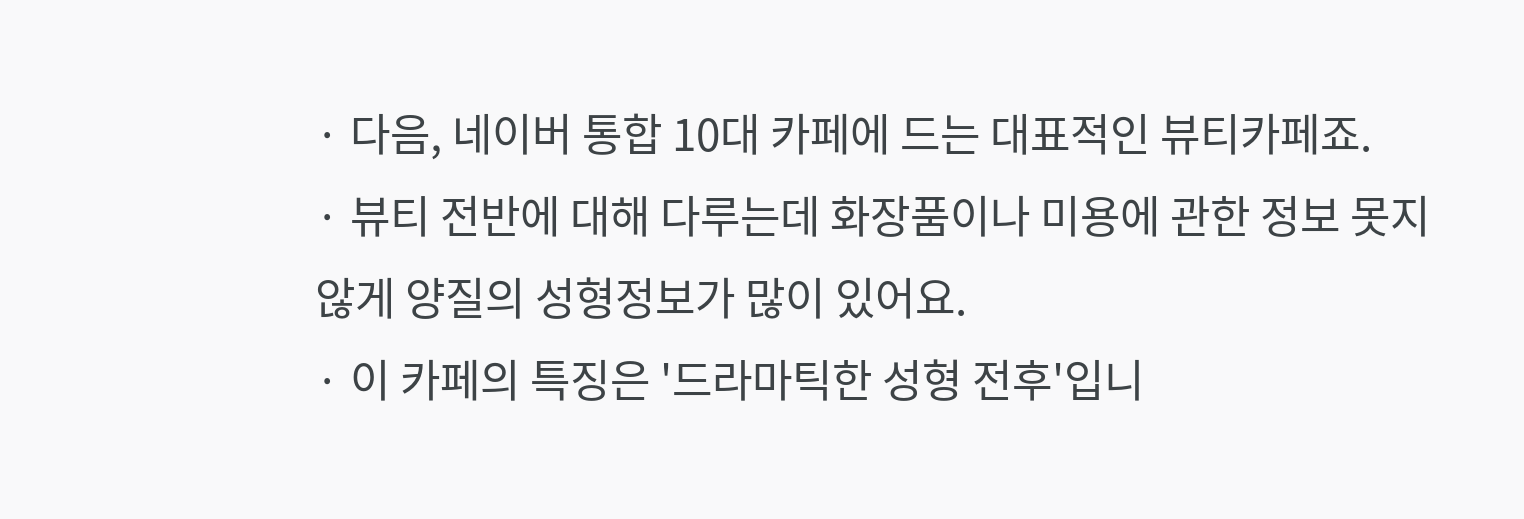· 다음, 네이버 통합 10대 카페에 드는 대표적인 뷰티카페죠.
· 뷰티 전반에 대해 다루는데 화장품이나 미용에 관한 정보 못지 않게 양질의 성형정보가 많이 있어요.
· 이 카페의 특징은 '드라마틱한 성형 전후'입니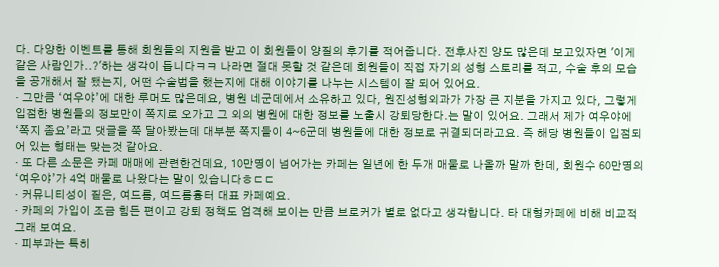다. 다양한 이벤트를 통해 회원들의 지원을 받고 이 회원들이 양질의 후기를 적어줍니다. 전후사진 양도 많은데 보고있자면 '이게 같은 사람인가..?'하는 생각이 듭니다ㅋㅋ 나라면 절대 못할 것 같은데 회원들이 직접 자기의 성형 스토리를 적고, 수술 후의 모습을 공개해서 잘 됐는지, 어떤 수술법을 했는지에 대해 이야기를 나누는 시스템이 잘 되어 있어요.
· 그만큼 ‘여우야’에 대한 루머도 많은데요, 병원 네군데에서 소유하고 있다, 원진성형외과가 가장 큰 지분을 가지고 있다, 그렇게 입점한 병원들의 정보만이 쪽지로 오가고 그 외의 병원에 대한 정보를 노출시 강퇴당한다.는 말이 있어요. 그래서 제가 여우야에 ‘쪽지 좀요’라고 댓글을 쭉 달아봤는데 대부분 쪽지들이 4~6군데 병원들에 대한 정보로 귀결되더라고요. 즉 해당 병원들이 입점되어 있는 형태는 맞는것 같아요.
· 또 다른 소문은 카페 매매에 관련한건데요, 10만명이 넘어가는 카페는 일년에 한 두개 매물로 나올까 말까 한데, 회원수 60만명의 ‘여우야’가 4억 매물로 나왔다는 말이 있습니다ㅎㄷㄷ
· 커뮤니티성이 짙은, 여드름, 여드름흉터 대표 카페예요.
· 카페의 가입이 조금 힘든 편이고 강퇴 정책도 엄격해 보이는 만큼 브로커가 별로 없다고 생각합니다. 타 대형카페에 비해 비교적 그래 보여요.
· 피부과는 특히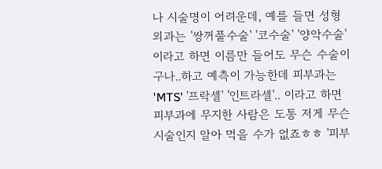나 시술명이 어려운데, 예를 들면 성형외과는 '쌍꺼풀수술' '코수술' '양악수술'이라고 하면 이름만 들어도 무슨 수술이구나..하고 예측이 가능한데 피부과는 'MTS' '프락셀' '인트라셀'.. 이라고 하면 피부과에 무지한 사람은 도통 저게 무슨 시술인지 알아 먹을 수가 없죠ㅎㅎ '피부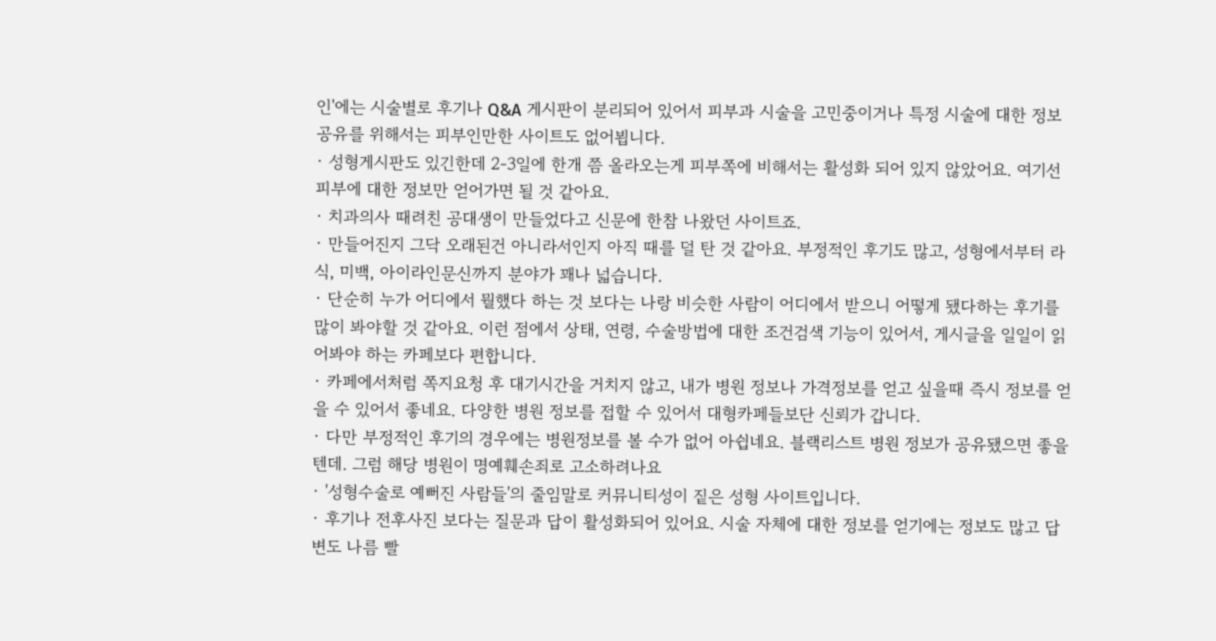인'에는 시술별로 후기나 Q&A 게시판이 분리되어 있어서 피부과 시술을 고민중이거나 특정 시술에 대한 정보 공유를 위해서는 피부인만한 사이트도 없어뵙니다.
· 성형게시판도 있긴한데 2-3일에 한개 쯤 올라오는게 피부쪽에 비해서는 활성화 되어 있지 않았어요. 여기선 피부에 대한 정보만 얻어가면 될 것 같아요.
· 치과의사 때려친 공대생이 만들었다고 신문에 한참 나왔던 사이트죠.
· 만들어진지 그닥 오래된건 아니라서인지 아직 때를 덜 탄 것 같아요. 부정적인 후기도 많고, 성형에서부터 라식, 미백, 아이라인문신까지 분야가 꽤나 넓습니다.
· 단순히 누가 어디에서 뭘했다 하는 것 보다는 나랑 비슷한 사람이 어디에서 받으니 어떻게 됐다하는 후기를 많이 봐야할 것 같아요. 이런 점에서 상태, 연령, 수술방법에 대한 조건검색 기능이 있어서, 게시글을 일일이 읽어봐야 하는 카페보다 편합니다.
· 카페에서처럼 쪽지요청 후 대기시간을 거치지 않고, 내가 병원 정보나 가격정보를 얻고 싶을때 즉시 정보를 얻을 수 있어서 좋네요. 다양한 병원 정보를 접할 수 있어서 대형카페들보단 신뢰가 갑니다.
· 다만 부정적인 후기의 경우에는 병원정보를 볼 수가 없어 아쉽네요. 블랙리스트 병원 정보가 공유됐으면 좋을텐데. 그럼 해당 병원이 명예훼손죄로 고소하려나요
· '성형수술로 예뻐진 사람들'의 줄임말로 커뮤니티성이 짙은 성형 사이트입니다.
· 후기나 전후사진 보다는 질문과 답이 활성화되어 있어요. 시술 자체에 대한 정보를 얻기에는 정보도 많고 답변도 나름 빨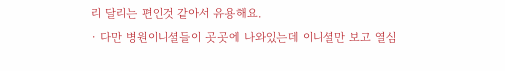리 달리는 편인것 같아서 유용해요.
· 다만 병원이니셜들이 곳곳에 나와있는데 이니셜만 보고 열심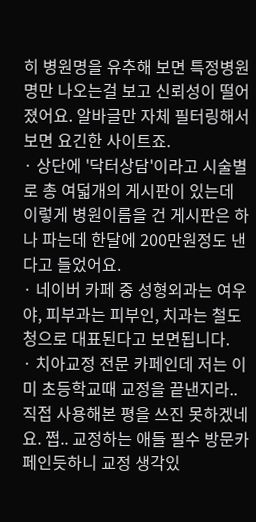히 병원명을 유추해 보면 특정병원명만 나오는걸 보고 신뢰성이 떨어졌어요. 알바글만 자체 필터링해서 보면 요긴한 사이트죠.
· 상단에 '닥터상담'이라고 시술별로 총 여덟개의 게시판이 있는데 이렇게 병원이름을 건 게시판은 하나 파는데 한달에 200만원정도 낸다고 들었어요.
· 네이버 카페 중 성형외과는 여우야, 피부과는 피부인, 치과는 철도청으로 대표된다고 보면됩니다.
· 치아교정 전문 카페인데 저는 이미 초등학교때 교정을 끝낸지라.. 직접 사용해본 평을 쓰진 못하겠네요. 쩝.. 교정하는 애들 필수 방문카페인듯하니 교정 생각있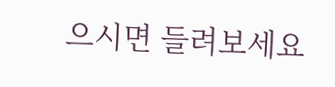으시면 들려보세요